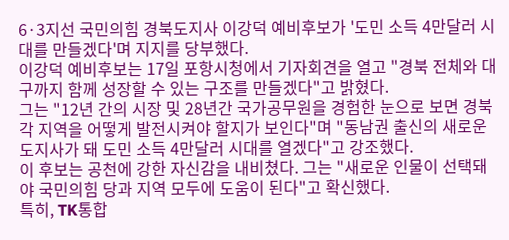6·3지선 국민의힘 경북도지사 이강덕 예비후보가 '도민 소득 4만달러 시대를 만들겠다'며 지지를 당부했다.
이강덕 예비후보는 17일 포항시청에서 기자회견을 열고 "경북 전체와 대구까지 함께 성장할 수 있는 구조를 만들겠다"고 밝혔다.
그는 "12년 간의 시장 및 28년간 국가공무원을 경험한 눈으로 보면 경북 각 지역을 어떻게 발전시켜야 할지가 보인다"며 "동남권 출신의 새로운 도지사가 돼 도민 소득 4만달러 시대를 열겠다"고 강조했다.
이 후보는 공천에 강한 자신감을 내비쳤다. 그는 "새로운 인물이 선택돼야 국민의힘 당과 지역 모두에 도움이 된다"고 확신했다.
특히, TK통합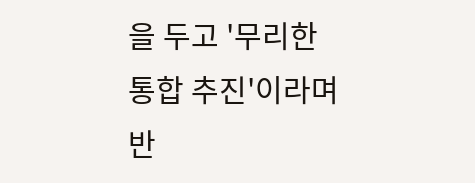을 두고 '무리한 통합 추진'이라며 반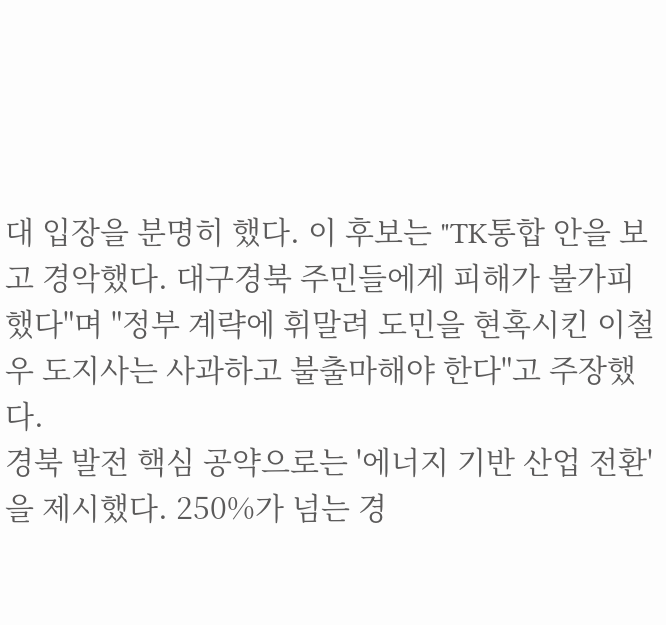대 입장을 분명히 했다. 이 후보는 "TK통합 안을 보고 경악했다. 대구경북 주민들에게 피해가 불가피했다"며 "정부 계략에 휘말려 도민을 현혹시킨 이철우 도지사는 사과하고 불출마해야 한다"고 주장했다.
경북 발전 핵심 공약으로는 '에너지 기반 산업 전환'을 제시했다. 250%가 넘는 경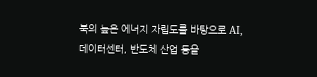북의 높은 에너지 자립도를 바탕으로 AI, 데이터센터, 반도체 산업 등을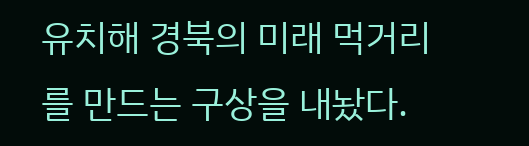유치해 경북의 미래 먹거리를 만드는 구상을 내놨다.